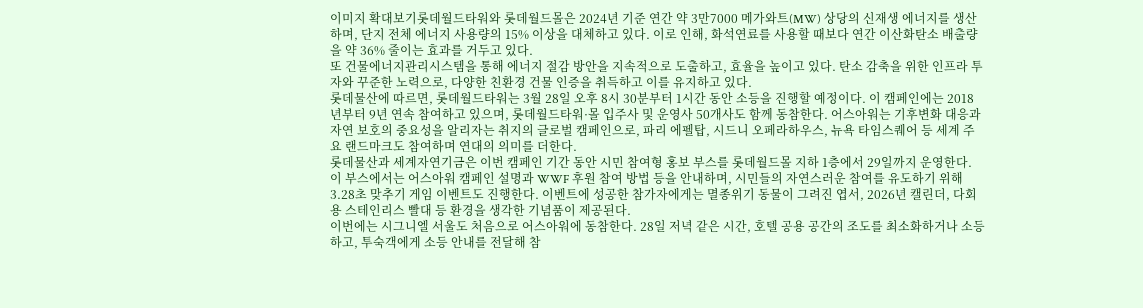이미지 확대보기롯데월드타워와 롯데월드몰은 2024년 기준 연간 약 3만7000 메가와트(MW) 상당의 신재생 에너지를 생산하며, 단지 전체 에너지 사용량의 15% 이상을 대체하고 있다. 이로 인해, 화석연료를 사용할 때보다 연간 이산화탄소 배출량을 약 36% 줄이는 효과를 거두고 있다.
또 건물에너지관리시스템을 통해 에너지 절감 방안을 지속적으로 도출하고, 효율을 높이고 있다. 탄소 감축을 위한 인프라 투자와 꾸준한 노력으로, 다양한 친환경 건물 인증을 취득하고 이를 유지하고 있다.
롯데물산에 따르면, 롯데월드타워는 3월 28일 오후 8시 30분부터 1시간 동안 소등을 진행할 예정이다. 이 캠페인에는 2018년부터 9년 연속 참여하고 있으며, 롯데월드타워·몰 입주사 및 운영사 50개사도 함께 동참한다. 어스아워는 기후변화 대응과 자연 보호의 중요성을 알리자는 취지의 글로벌 캠페인으로, 파리 에펠탑, 시드니 오페라하우스, 뉴욕 타임스퀘어 등 세계 주요 랜드마크도 참여하며 연대의 의미를 더한다.
롯데물산과 세계자연기금은 이번 캠페인 기간 동안 시민 참여형 홍보 부스를 롯데월드몰 지하 1층에서 29일까지 운영한다. 이 부스에서는 어스아워 캠페인 설명과 WWF 후원 참여 방법 등을 안내하며, 시민들의 자연스러운 참여를 유도하기 위해 3.28초 맞추기 게임 이벤트도 진행한다. 이벤트에 성공한 참가자에게는 멸종위기 동물이 그려진 엽서, 2026년 캘린더, 다회용 스테인리스 빨대 등 환경을 생각한 기념품이 제공된다.
이번에는 시그니엘 서울도 처음으로 어스아워에 동참한다. 28일 저녁 같은 시간, 호텔 공용 공간의 조도를 최소화하거나 소등하고, 투숙객에게 소등 안내를 전달해 참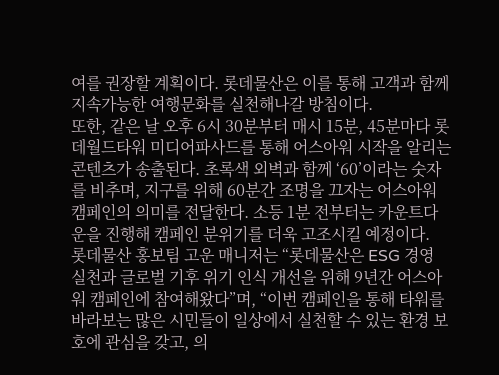여를 권장할 계획이다. 롯데물산은 이를 통해 고객과 함께 지속가능한 여행문화를 실천해나갈 방침이다.
또한, 같은 날 오후 6시 30분부터 매시 15분, 45분마다 롯데월드타워 미디어파사드를 통해 어스아워 시작을 알리는 콘텐츠가 송출된다. 초록색 외벽과 함께 ‘60’이라는 숫자를 비추며, 지구를 위해 60분간 조명을 끄자는 어스아워 캠페인의 의미를 전달한다. 소등 1분 전부터는 카운트다운을 진행해 캠페인 분위기를 더욱 고조시킬 예정이다.
롯데물산 홍보팀 고운 매니저는 “롯데물산은 ESG 경영 실천과 글로벌 기후 위기 인식 개선을 위해 9년간 어스아워 캠페인에 참여해왔다”며, “이번 캠페인을 통해 타워를 바라보는 많은 시민들이 일상에서 실천할 수 있는 환경 보호에 관심을 갖고, 의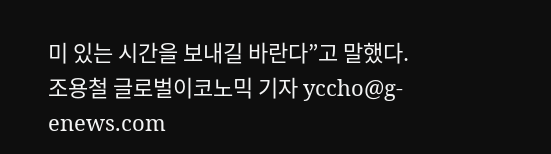미 있는 시간을 보내길 바란다”고 말했다.
조용철 글로벌이코노믹 기자 yccho@g-enews.com